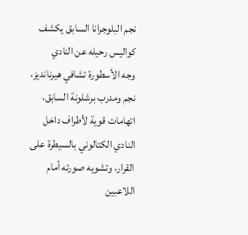نجم البلوجرانا السابق يكشف كواليس رحيله عن النادي
وجه الأسطورة تشافي هيرنانديز، نجم ومدرب برشلونة السابق، اتهامات قوية لأطراف داخل النادي الكتالوني بالسيطرة على القرار، وتشويه صورته أمام اللاعبين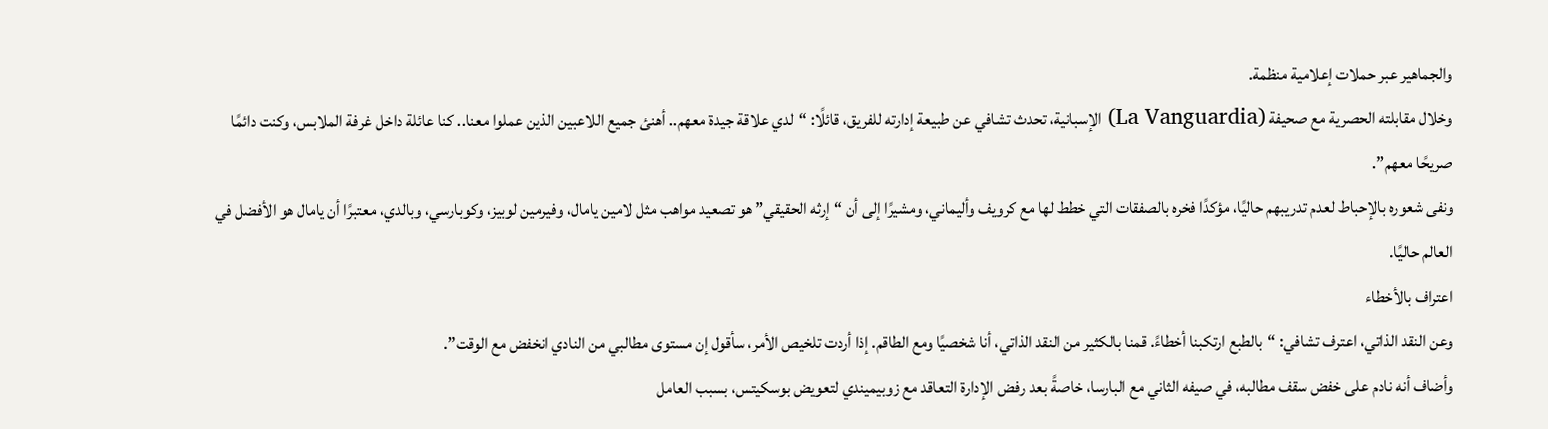والجماهير عبر حملات إعلامية منظمة.
وخلال مقابلته الحصرية مع صحيفة (La Vanguardia) الإسبانية، تحدث تشافي عن طبيعة إدارته للفريق، قائلًا: “لدي علاقة جيدة معهم.. أهنئ جميع اللاعبين الذين عملوا معنا.. كنا عائلة داخل غرفة الملابس، وكنت دائمًا صريحًا معهم”.
ونفى شعوره بالإحباط لعدم تدريبهم حاليًا، مؤكدًا فخره بالصفقات التي خطط لها مع كرويف وأليماني، ومشيرًا إلى أن “إرثه الحقيقي” هو تصعيد مواهب مثل لامين يامال، وفيرمين لوبيز، وكوبارسي، وبالدي، معتبرًا أن يامال هو الأفضل في العالم حاليًا.
اعتراف بالأخطاء
وعن النقد الذاتي، اعترف تشافي: “بالطبع ارتكبنا أخطاءً. قمنا بالكثير من النقد الذاتي، أنا شخصيًا ومع الطاقم. إذا أردت تلخيص الأمر، سأقول إن مستوى مطالبي من النادي انخفض مع الوقت”.
وأضاف أنه نادم على خفض سقف مطالبه، في صيفه الثاني مع البارسا، خاصةً بعد رفض الإدارة التعاقد مع زوبيميندي لتعويض بوسكيتس، بسبب العامل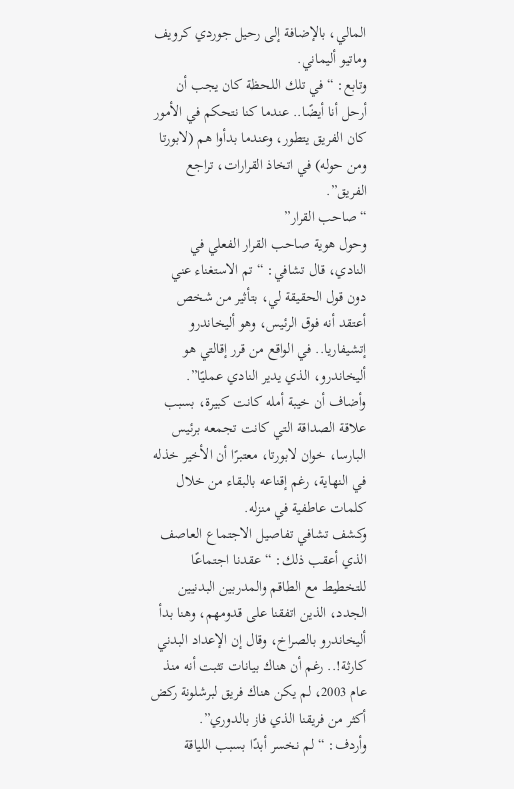المالي، بالإضافة إلى رحيل جوردي كرويف وماتيو أليماني.
وتابع: “في تلك اللحظة كان يجب أن أرحل أنا أيضًا.. عندما كنا نتحكم في الأمور كان الفريق يتطور، وعندما بدأوا هم (لابورتا ومن حوله) في اتخاذ القرارات، تراجع الفريق”.
“صاحب القرار”
وحول هوية صاحب القرار الفعلي في النادي، قال تشافي: “تم الاستغناء عني دون قول الحقيقة لي، بتأثير من شخص أعتقد أنه فوق الرئيس، وهو أليخاندرو إتشيفاريا.. في الواقع من قرر إقالتي هو أليخاندرو، الذي يدير النادي عمليًا”.
وأضاف أن خيبة أمله كانت كبيرة، بسبب علاقة الصداقة التي كانت تجمعه برئيس البارسا، خوان لابورتا، معتبرًا أن الأخير خذله في النهاية، رغم إقناعه بالبقاء من خلال كلمات عاطفية في منزله.
وكشف تشافي تفاصيل الاجتماع العاصف الذي أعقب ذلك: “عقدنا اجتماعًا للتخطيط مع الطاقم والمدربين البدنيين الجدد، الذين اتفقنا على قدومهم، وهنا بدأ أليخاندرو بالصراخ، وقال إن الإعداد البدني كارثة!.. رغم أن هناك بيانات تثبت أنه منذ عام 2003، لم يكن هناك فريق لبرشلونة ركض أكثر من فريقنا الذي فاز بالدوري”.
وأردف: “لم نخسر أبدًا بسبب اللياقة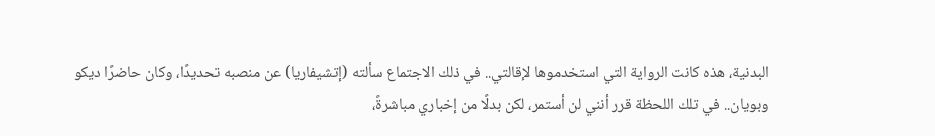البدنية، هذه كانت الرواية التي استخدموها لإقالتي.. في ذلك الاجتماع سألته (إتشيفاريا) عن منصبه تحديدًا، وكان حاضرًا ديكو وبويان.. في تلك اللحظة قرر أنني لن أستمر، لكن بدلًا من إخباري مباشرةً،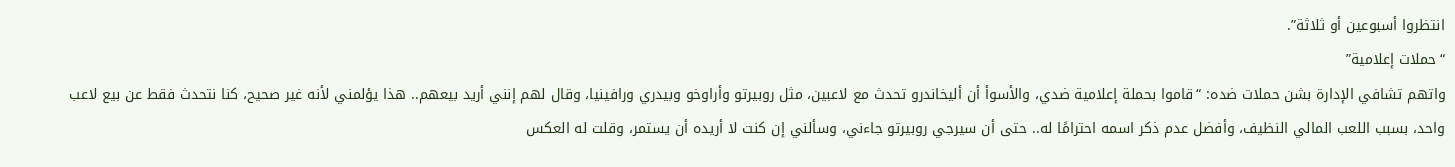انتظروا أسبوعين أو ثلاثة”.
“حملات إعلامية”
واتهم تشافي الإدارة بشن حملات ضده: “قاموا بحملة إعلامية ضدي، والأسوأ أن أليخاندرو تحدث مع لاعبين، مثل روبيرتو وأراوخو وبيدري ورافينيا، وقال لهم إنني أريد بيعهم.. هذا يؤلمني لأنه غير صحيح، كنا نتحدث فقط عن بيع لاعب واحد، بسبب اللعب المالي النظيف، وأفضل عدم ذكر اسمه احترامًا له.. حتى أن سيرجي روبيرتو جاءني، وسألني إن كنت لا أريده أن يستمر، وقلت له العكس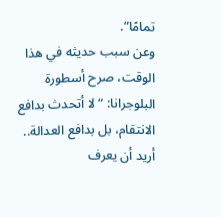تمامًا”.
وعن سبب حديثه في هذا الوقت، صرح أسطورة البلوجرانا: “لا أتحدث بدافع الانتقام، بل بدافع العدالة.. أريد أن يعرف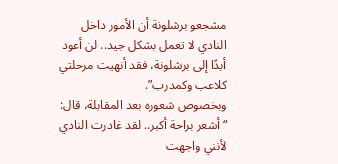مشجعو برشلونة أن الأمور داخل النادي لا تعمل بشكل جيد.. لن أعود أبدًا إلى برشلونة، فقد أنهيت مرحلتي كلاعب وكمدرب”.
وبخصوص شعوره بعد المقابلة، قال: “أشعر براحة أكبر.. لقد غادرت النادي لأنني واجهت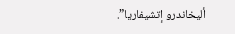أليخاندرو إتشيفاريا”.